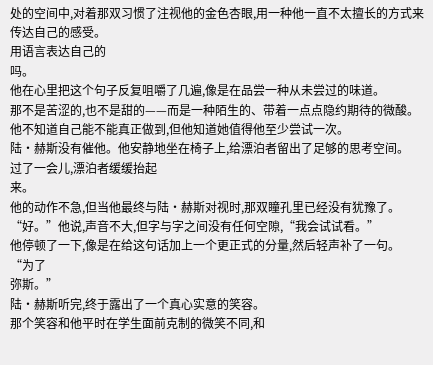处的空间中,对着那双习惯了注视他的金色杏眼,用一种他一直不太擅长的方式来传达自己的感受。
用语言表达自己的
吗。
他在心里把这个句子反复咀嚼了几遍,像是在品尝一种从未尝过的味道。
那不是苦涩的,也不是甜的——而是一种陌生的、带着一点点隐约期待的微酸。
他不知道自己能不能真正做到,但他知道她值得他至少尝试一次。
陆·赫斯没有催他。他安静地坐在椅子上,给漂泊者留出了足够的思考空间。
过了一会儿,漂泊者缓缓抬起
来。
他的动作不急,但当他最终与陆·赫斯对视时,那双瞳孔里已经没有犹豫了。
“好。”他说,声音不大,但字与字之间没有任何空隙,“我会试试看。”
他停顿了一下,像是在给这句话加上一个更正式的分量,然后轻声补了一句。
“为了
弥斯。”
陆·赫斯听完,终于露出了一个真心实意的笑容。
那个笑容和他平时在学生面前克制的微笑不同,和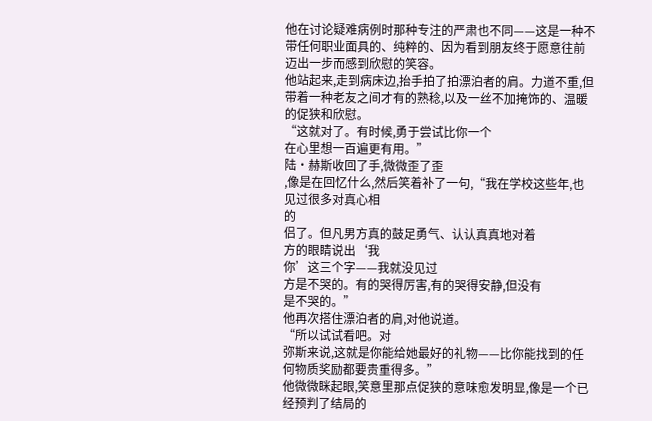他在讨论疑难病例时那种专注的严肃也不同——这是一种不带任何职业面具的、纯粹的、因为看到朋友终于愿意往前迈出一步而感到欣慰的笑容。
他站起来,走到病床边,抬手拍了拍漂泊者的肩。力道不重,但带着一种老友之间才有的熟稔,以及一丝不加掩饰的、温暖的促狭和欣慰。
“这就对了。有时候,勇于尝试比你一个
在心里想一百遍更有用。”
陆·赫斯收回了手,微微歪了歪
,像是在回忆什么,然后笑着补了一句,“我在学校这些年,也见过很多对真心相
的
侣了。但凡男方真的鼓足勇气、认认真真地对着
方的眼睛说出‘我
你’这三个字——我就没见过
方是不哭的。有的哭得厉害,有的哭得安静,但没有
是不哭的。”
他再次搭住漂泊者的肩,对他说道。
“所以试试看吧。对
弥斯来说,这就是你能给她最好的礼物——比你能找到的任何物质奖励都要贵重得多。”
他微微眯起眼,笑意里那点促狭的意味愈发明显,像是一个已经预判了结局的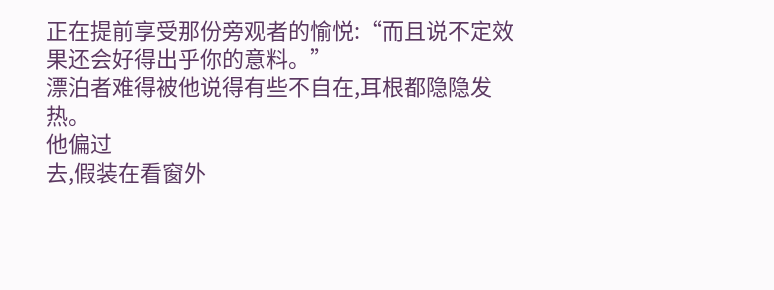正在提前享受那份旁观者的愉悦:“而且说不定效果还会好得出乎你的意料。”
漂泊者难得被他说得有些不自在,耳根都隐隐发热。
他偏过
去,假装在看窗外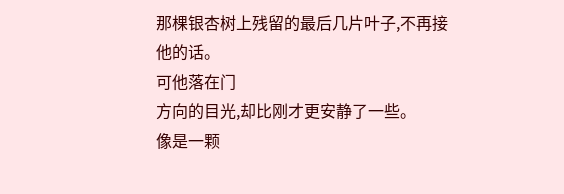那棵银杏树上残留的最后几片叶子,不再接他的话。
可他落在门
方向的目光,却比刚才更安静了一些。
像是一颗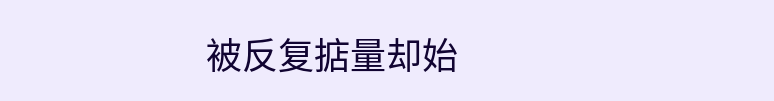被反复掂量却始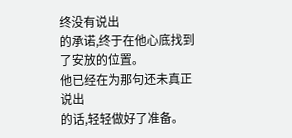终没有说出
的承诺,终于在他心底找到了安放的位置。
他已经在为那句还未真正说出
的话,轻轻做好了准备。